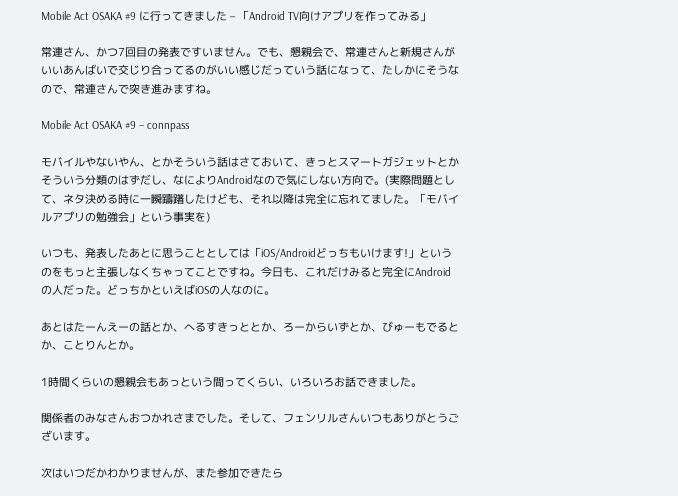Mobile Act OSAKA #9 に行ってきました – 「Android TV向けアプリを作ってみる」

常連さん、かつ7回目の発表ですいません。でも、懇親会で、常連さんと新規さんがいいあんばいで交じり合ってるのがいい感じだっていう話になって、たしかにそうなので、常連さんで突き進みますね。

Mobile Act OSAKA #9 – connpass

モバイルやないやん、とかそういう話はさておいて、きっとスマートガジェットとかそういう分類のはずだし、なによりAndroidなので気にしない方向で。(実際問題として、ネタ決める時に一瞬躊躇したけども、それ以降は完全に忘れてました。「モバイルアプリの勉強会」という事実を)

いつも、発表したあとに思うこととしては「iOS/Androidどっちもいけます!」というのをもっと主張しなくちゃってことですね。今日も、これだけみると完全にAndroidの人だった。どっちかといえばiOSの人なのに。

あとはたーんえーの話とか、へるすきっととか、ろーからいずとか、びゅーもでるとか、ことりんとか。

1時間くらいの懇親会もあっという間ってくらい、いろいろお話できました。

関係者のみなさんおつかれさまでした。そして、フェンリルさんいつもありがとうございます。

次はいつだかわかりませんが、また参加できたら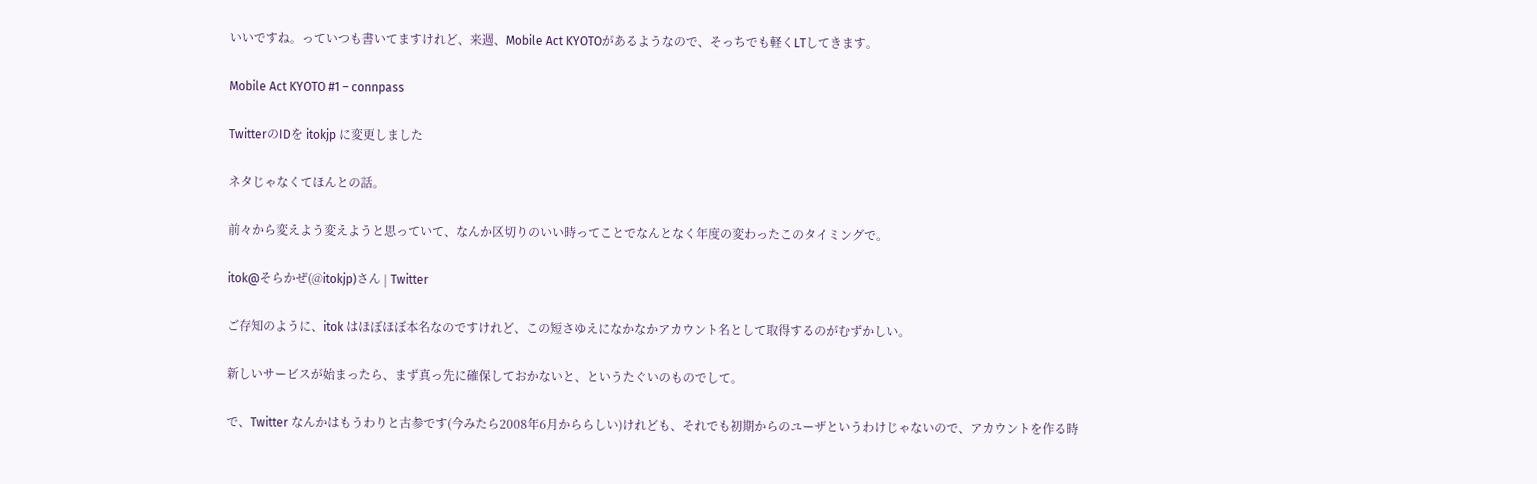いいですね。っていつも書いてますけれど、来週、Mobile Act KYOTOがあるようなので、そっちでも軽くLTしてきます。

Mobile Act KYOTO #1 – connpass

TwitterのIDを itokjp に変更しました

ネタじゃなくてほんとの話。

前々から変えよう変えようと思っていて、なんか区切りのいい時ってことでなんとなく年度の変わったこのタイミングで。

itok@そらかぜ(@itokjp)さん | Twitter

ご存知のように、itok はほぼほぼ本名なのですけれど、この短さゆえになかなかアカウント名として取得するのがむずかしい。

新しいサービスが始まったら、まず真っ先に確保しておかないと、というたぐいのものでして。

で、Twitter なんかはもうわりと古参です(今みたら2008年6月かららしい)けれども、それでも初期からのユーザというわけじゃないので、アカウントを作る時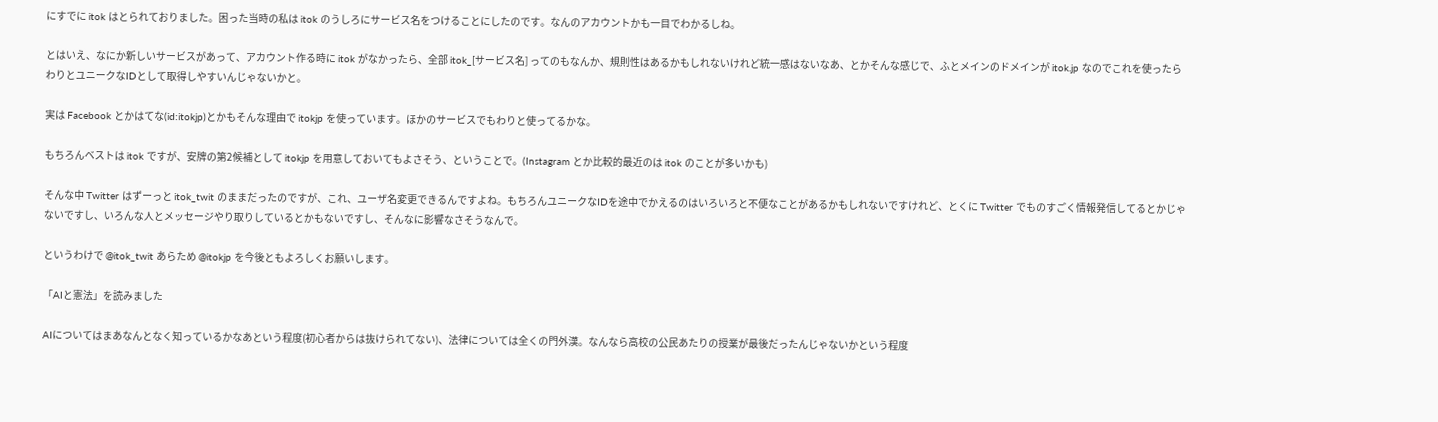にすでに itok はとられておりました。困った当時の私は itok のうしろにサービス名をつけることにしたのです。なんのアカウントかも一目でわかるしね。

とはいえ、なにか新しいサービスがあって、アカウント作る時に itok がなかったら、全部 itok_[サービス名] ってのもなんか、規則性はあるかもしれないけれど統一感はないなあ、とかそんな感じで、ふとメインのドメインが itok.jp なのでこれを使ったらわりとユニークなIDとして取得しやすいんじゃないかと。

実は Facebook とかはてな(id:itokjp)とかもそんな理由で itokjp を使っています。ほかのサービスでもわりと使ってるかな。

もちろんベストは itok ですが、安牌の第2候補として itokjp を用意しておいてもよさそう、ということで。(Instagram とか比較的最近のは itok のことが多いかも)

そんな中 Twitter はずーっと itok_twit のままだったのですが、これ、ユーザ名変更できるんですよね。もちろんユニークなIDを途中でかえるのはいろいろと不便なことがあるかもしれないですけれど、とくに Twitter でものすごく情報発信してるとかじゃないですし、いろんな人とメッセージやり取りしているとかもないですし、そんなに影響なさそうなんで。

というわけで @itok_twit あらため @itokjp を今後ともよろしくお願いします。

「AIと憲法」を読みました

AIについてはまあなんとなく知っているかなあという程度(初心者からは抜けられてない)、法律については全くの門外漢。なんなら高校の公民あたりの授業が最後だったんじゃないかという程度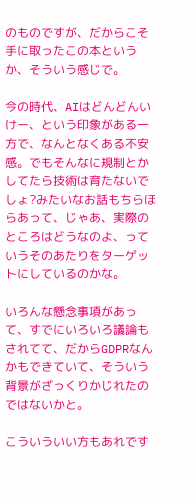のものですが、だからこそ手に取ったこの本というか、そういう感じで。

今の時代、AIはどんどんいけー、という印象がある一方で、なんとなくある不安感。でもそんなに規制とかしてたら技術は育たないでしょ?みたいなお話もちらほらあって、じゃあ、実際のところはどうなのよ、っていうそのあたりをターゲットにしているのかな。

いろんな懸念事項があって、すでにいろいろ議論もされてて、だからGDPRなんかもできていて、そういう背景がざっくりかじれたのではないかと。

こういういい方もあれです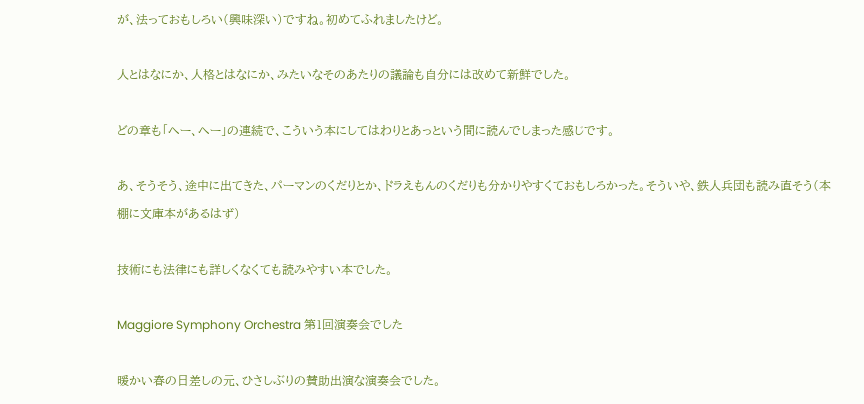が、法っておもしろい(興味深い)ですね。初めてふれましたけど。

人とはなにか、人格とはなにか、みたいなそのあたりの議論も自分には改めて新鮮でした。

どの章も「へー、へー」の連続で、こういう本にしてはわりとあっという間に読んでしまった感じです。

あ、そうそう、途中に出てきた、パーマンのくだりとか、ドラえもんのくだりも分かりやすくておもしろかった。そういや、鉄人兵団も読み直そう(本棚に文庫本があるはず)

技術にも法律にも詳しくなくても読みやすい本でした。

Maggiore Symphony Orchestra 第1回演奏会でした

暖かい春の日差しの元、ひさしぶりの賛助出演な演奏会でした。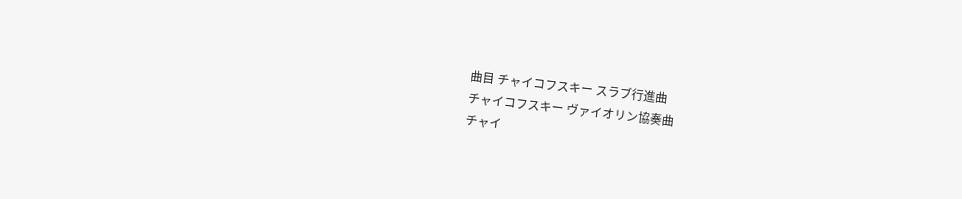曲目 チャイコフスキー スラブ行進曲
チャイコフスキー ヴァイオリン協奏曲
チャイ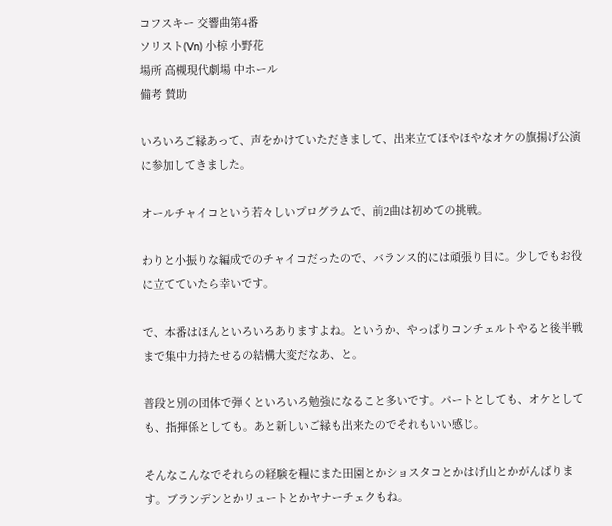コフスキー 交響曲第4番
ソリスト(Vn) 小椋 小野花
場所 高槻現代劇場 中ホール
備考 賛助

いろいろご縁あって、声をかけていただきまして、出来立てほやほやなオケの旗揚げ公演に参加してきました。

オールチャイコという若々しいプログラムで、前2曲は初めての挑戦。

わりと小振りな編成でのチャイコだったので、バランス的には頑張り目に。少しでもお役に立てていたら幸いです。

で、本番はほんといろいろありますよね。というか、やっぱりコンチェルトやると後半戦まで集中力持たせるの結構大変だなあ、と。

普段と別の団体で弾くといろいろ勉強になること多いです。パートとしても、オケとしても、指揮係としても。あと新しいご縁も出来たのでそれもいい感じ。

そんなこんなでそれらの経験を糧にまた田園とかショスタコとかはげ山とかがんばります。ブランデンとかリュートとかヤナーチェクもね。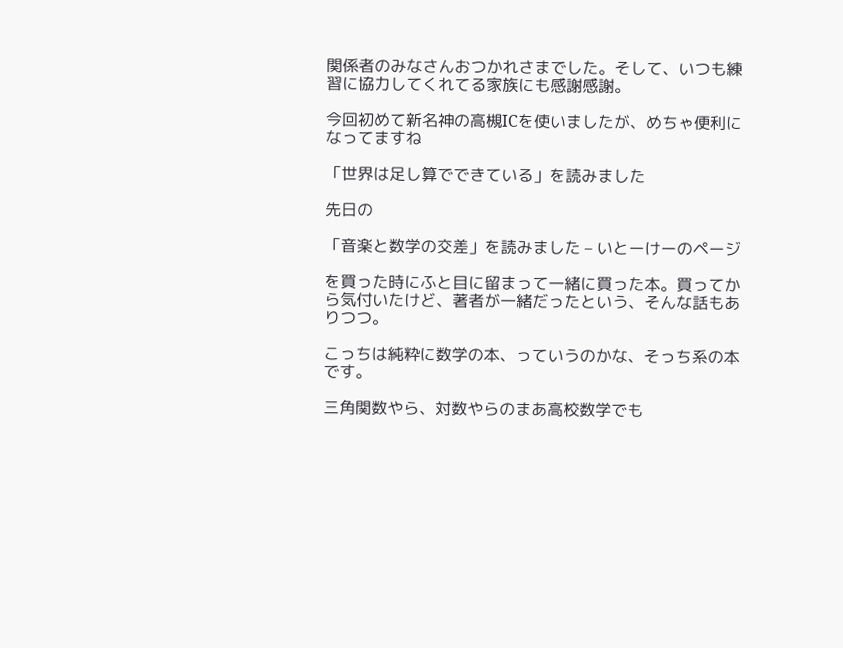関係者のみなさんおつかれさまでした。そして、いつも練習に協力してくれてる家族にも感謝感謝。

今回初めて新名神の高槻ICを使いましたが、めちゃ便利になってますね

「世界は足し算でできている」を読みました

先日の

「音楽と数学の交差」を読みました – いとーけーのページ

を買った時にふと目に留まって一緒に買った本。買ってから気付いたけど、著者が一緒だったという、そんな話もありつつ。

こっちは純粋に数学の本、っていうのかな、そっち系の本です。

三角関数やら、対数やらのまあ高校数学でも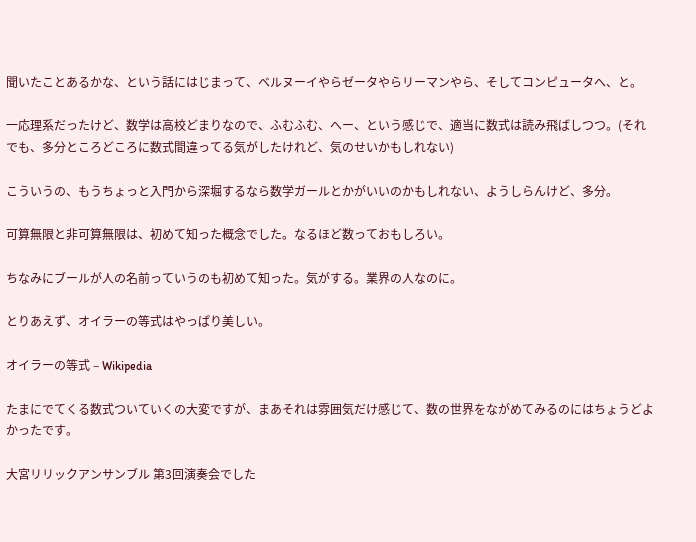聞いたことあるかな、という話にはじまって、ベルヌーイやらゼータやらリーマンやら、そしてコンピュータへ、と。

一応理系だったけど、数学は高校どまりなので、ふむふむ、へー、という感じで、適当に数式は読み飛ばしつつ。(それでも、多分ところどころに数式間違ってる気がしたけれど、気のせいかもしれない)

こういうの、もうちょっと入門から深堀するなら数学ガールとかがいいのかもしれない、ようしらんけど、多分。

可算無限と非可算無限は、初めて知った概念でした。なるほど数っておもしろい。

ちなみにブールが人の名前っていうのも初めて知った。気がする。業界の人なのに。

とりあえず、オイラーの等式はやっぱり美しい。

オイラーの等式 – Wikipedia

たまにでてくる数式ついていくの大変ですが、まあそれは雰囲気だけ感じて、数の世界をながめてみるのにはちょうどよかったです。

大宮リリックアンサンブル 第3回演奏会でした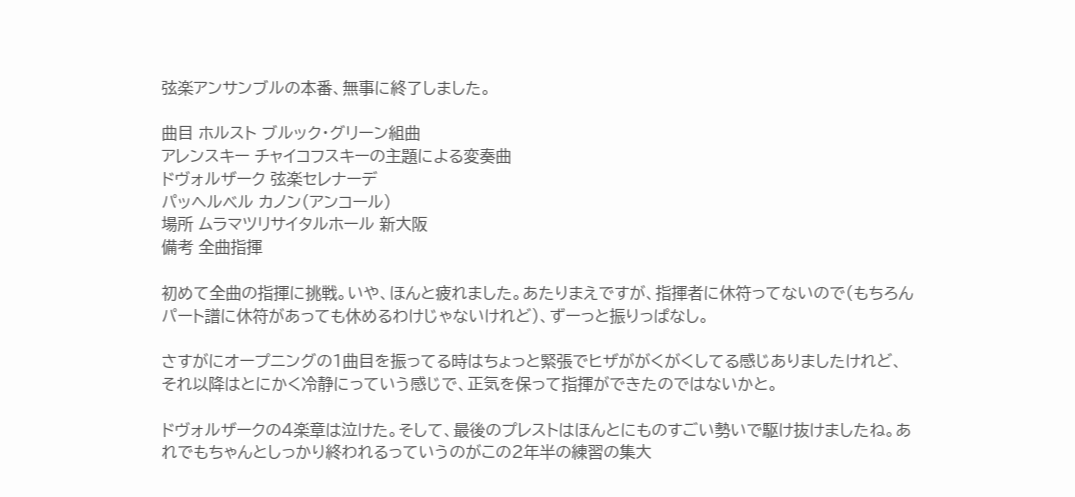弦楽アンサンブルの本番、無事に終了しました。

曲目 ホルスト ブルック・グリーン組曲
アレンスキー チャイコフスキーの主題による変奏曲
ドヴォルザーク 弦楽セレナーデ
パッヘルベル カノン(アンコール)
場所 ムラマツリサイタルホール 新大阪
備考 全曲指揮

初めて全曲の指揮に挑戦。いや、ほんと疲れました。あたりまえですが、指揮者に休符ってないので(もちろんパート譜に休符があっても休めるわけじゃないけれど)、ずーっと振りっぱなし。

さすがにオープニングの1曲目を振ってる時はちょっと緊張でヒザががくがくしてる感じありましたけれど、それ以降はとにかく冷静にっていう感じで、正気を保って指揮ができたのではないかと。

ドヴォルザークの4楽章は泣けた。そして、最後のプレストはほんとにものすごい勢いで駆け抜けましたね。あれでもちゃんとしっかり終われるっていうのがこの2年半の練習の集大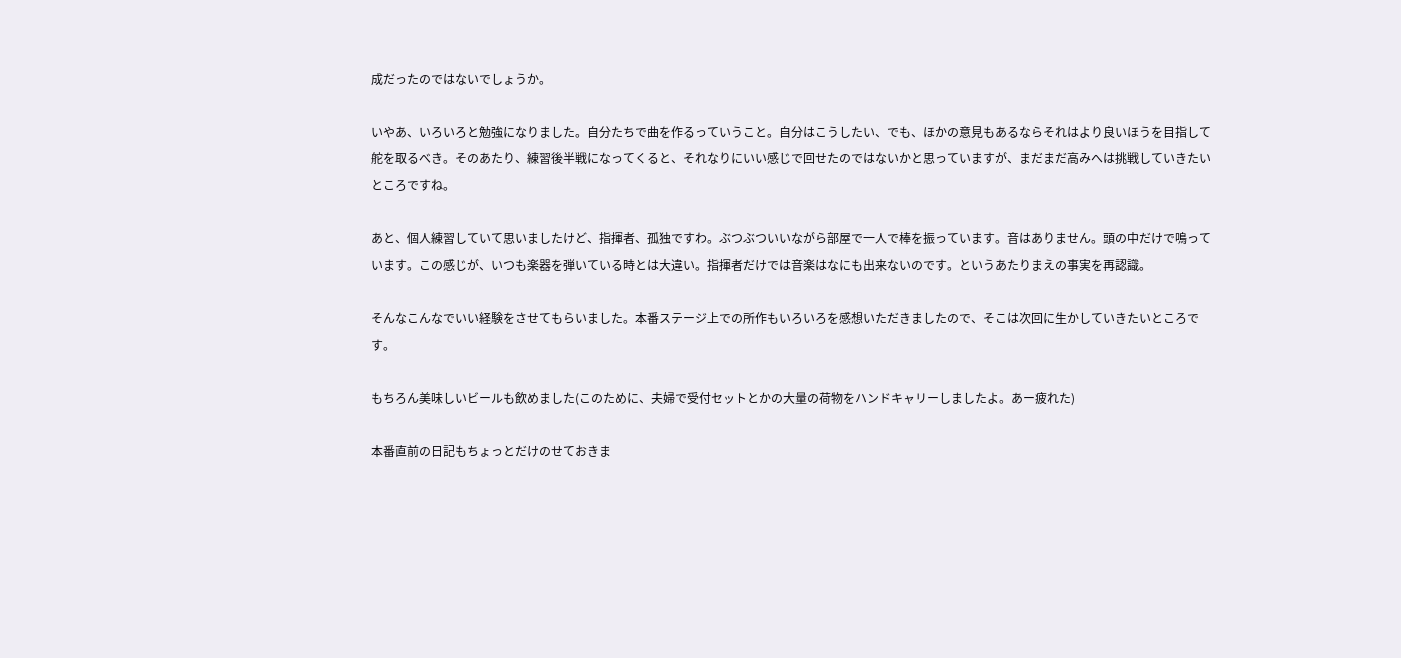成だったのではないでしょうか。

いやあ、いろいろと勉強になりました。自分たちで曲を作るっていうこと。自分はこうしたい、でも、ほかの意見もあるならそれはより良いほうを目指して舵を取るべき。そのあたり、練習後半戦になってくると、それなりにいい感じで回せたのではないかと思っていますが、まだまだ高みへは挑戦していきたいところですね。

あと、個人練習していて思いましたけど、指揮者、孤独ですわ。ぶつぶついいながら部屋で一人で棒を振っています。音はありません。頭の中だけで鳴っています。この感じが、いつも楽器を弾いている時とは大違い。指揮者だけでは音楽はなにも出来ないのです。というあたりまえの事実を再認識。

そんなこんなでいい経験をさせてもらいました。本番ステージ上での所作もいろいろを感想いただきましたので、そこは次回に生かしていきたいところです。

もちろん美味しいビールも飲めました(このために、夫婦で受付セットとかの大量の荷物をハンドキャリーしましたよ。あー疲れた)

本番直前の日記もちょっとだけのせておきま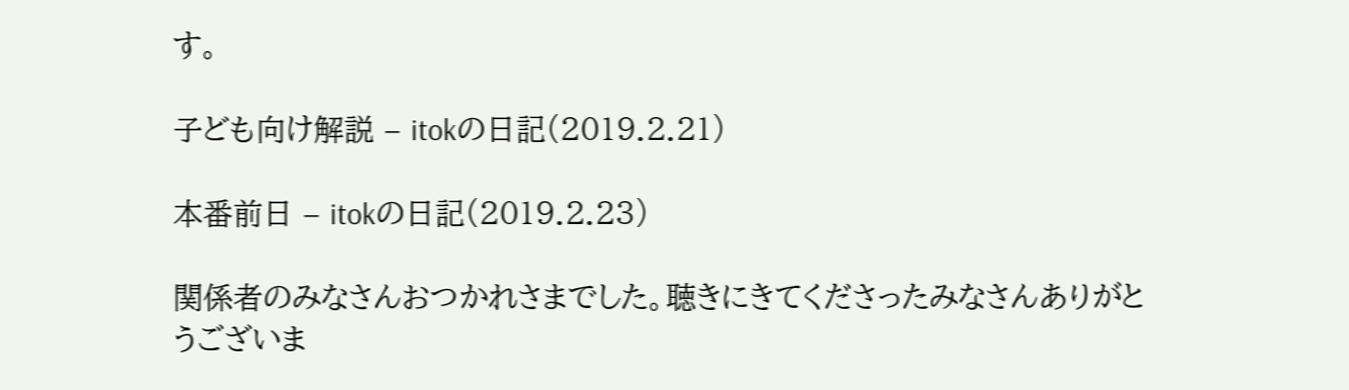す。

子ども向け解説 – itokの日記(2019.2.21)

本番前日 – itokの日記(2019.2.23)

関係者のみなさんおつかれさまでした。聴きにきてくださったみなさんありがとうございま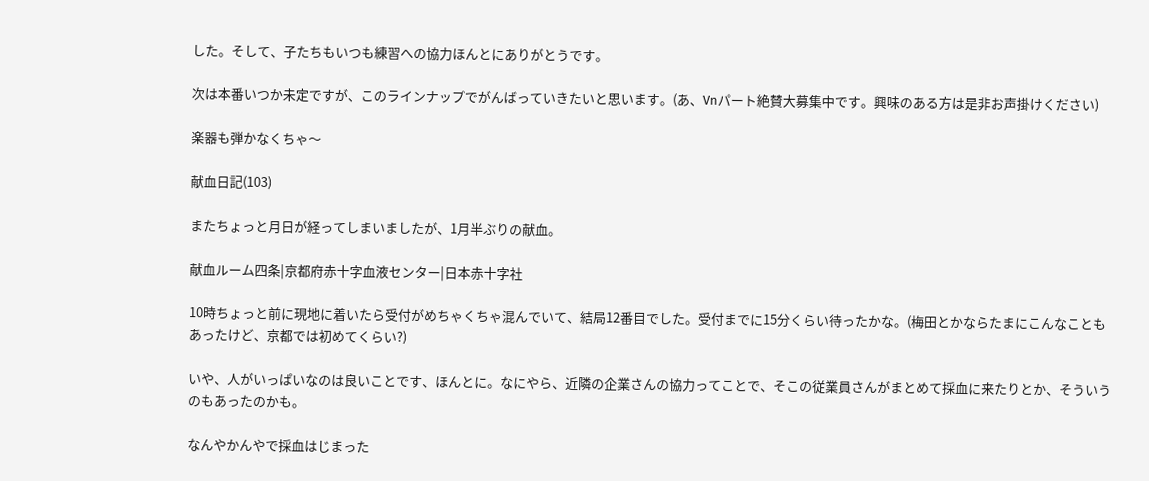した。そして、子たちもいつも練習への協力ほんとにありがとうです。

次は本番いつか未定ですが、このラインナップでがんばっていきたいと思います。(あ、Vnパート絶賛大募集中です。興味のある方は是非お声掛けください)

楽器も弾かなくちゃ〜

献血日記(103)

またちょっと月日が経ってしまいましたが、1月半ぶりの献血。

献血ルーム四条|京都府赤十字血液センター|日本赤十字社

10時ちょっと前に現地に着いたら受付がめちゃくちゃ混んでいて、結局12番目でした。受付までに15分くらい待ったかな。(梅田とかならたまにこんなこともあったけど、京都では初めてくらい?)

いや、人がいっぱいなのは良いことです、ほんとに。なにやら、近隣の企業さんの協力ってことで、そこの従業員さんがまとめて採血に来たりとか、そういうのもあったのかも。

なんやかんやで採血はじまった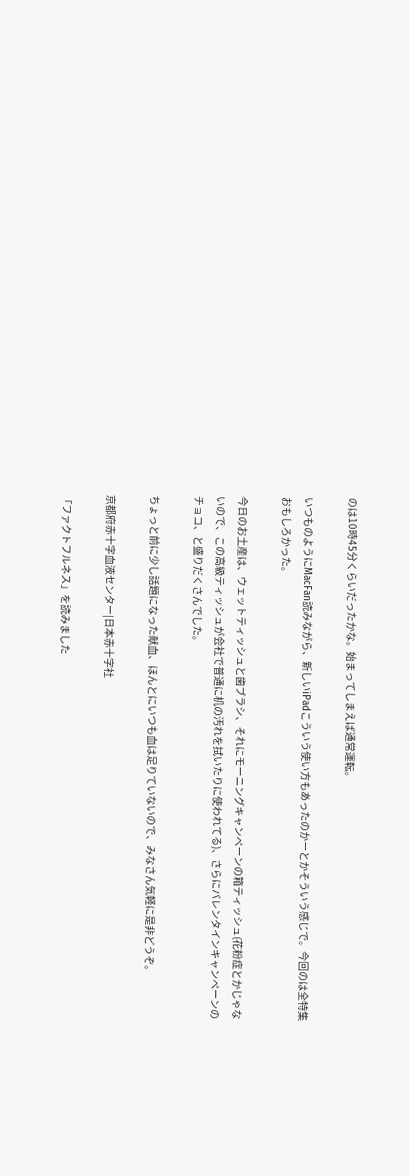のは10時45分くらいだったかな。始まってしまえば通常運転。

いつものようにMacFan読みながら、新しいiPadこういう使い方もあったのかーとかそういう感じで。今回のは全特集おもしろかった。

今日のお土産は、ウェットティッシュと歯ブラシ、それにモーニングキャンペーンの箱ティッシュ(花粉症とかじゃないので、この高級ティッシュが会社で普通に机の汚れを拭いたりに使われてる)、さらにバレンタインキャンペーンのチョコ、と盛りだくさんでした。

ちょっと前に少し話題になった献血、ほんとにいつも血は足りていないので、みなさん気軽に是非どうぞ。

京都府赤十字血液センター|日本赤十字社

「ファクトフルネス」を読みました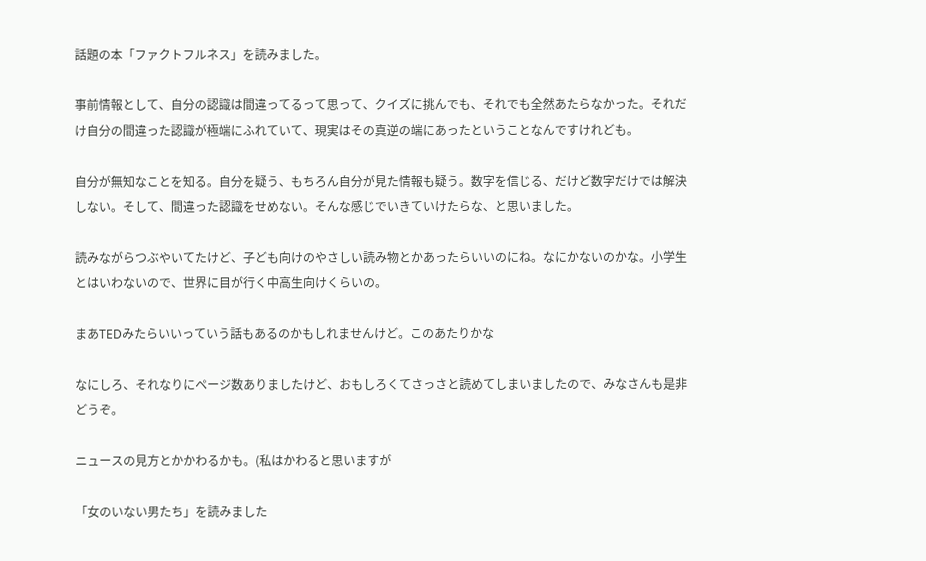話題の本「ファクトフルネス」を読みました。

事前情報として、自分の認識は間違ってるって思って、クイズに挑んでも、それでも全然あたらなかった。それだけ自分の間違った認識が極端にふれていて、現実はその真逆の端にあったということなんですけれども。

自分が無知なことを知る。自分を疑う、もちろん自分が見た情報も疑う。数字を信じる、だけど数字だけでは解決しない。そして、間違った認識をせめない。そんな感じでいきていけたらな、と思いました。

読みながらつぶやいてたけど、子ども向けのやさしい読み物とかあったらいいのにね。なにかないのかな。小学生とはいわないので、世界に目が行く中高生向けくらいの。

まあTEDみたらいいっていう話もあるのかもしれませんけど。このあたりかな

なにしろ、それなりにページ数ありましたけど、おもしろくてさっさと読めてしまいましたので、みなさんも是非どうぞ。

ニュースの見方とかかわるかも。(私はかわると思いますが

「女のいない男たち」を読みました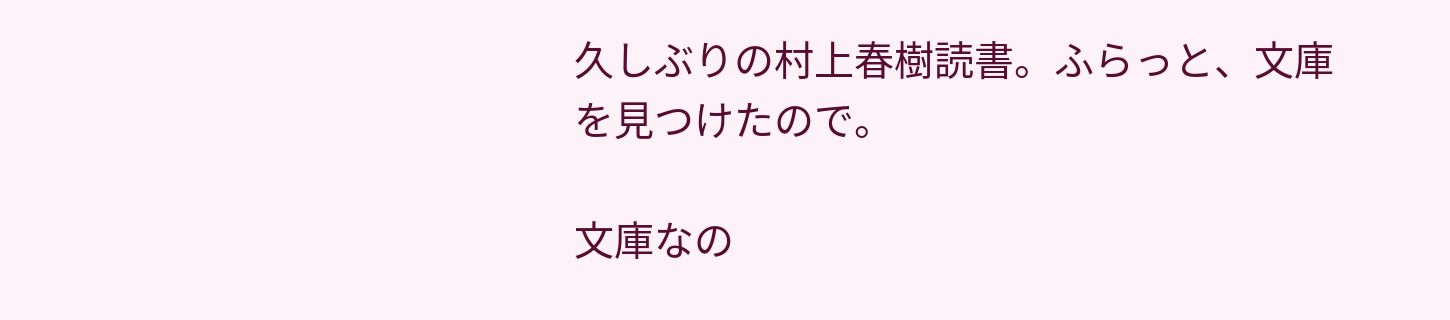久しぶりの村上春樹読書。ふらっと、文庫を見つけたので。

文庫なの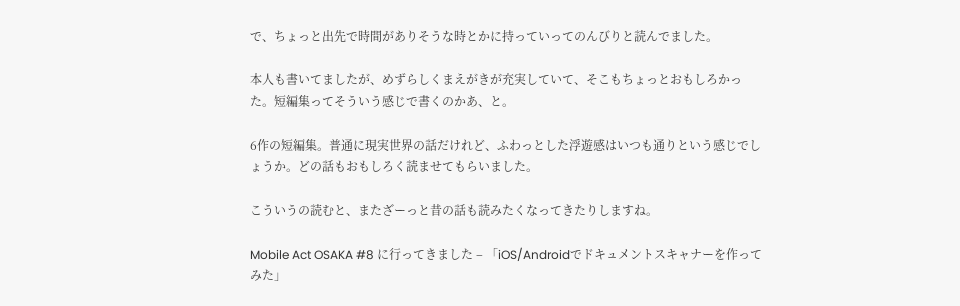で、ちょっと出先で時間がありそうな時とかに持っていってのんびりと読んでました。

本人も書いてましたが、めずらしくまえがきが充実していて、そこもちょっとおもしろかった。短編集ってそういう感じで書くのかあ、と。

6作の短編集。普通に現実世界の話だけれど、ふわっとした浮遊感はいつも通りという感じでしょうか。どの話もおもしろく読ませてもらいました。

こういうの読むと、またざーっと昔の話も読みたくなってきたりしますね。

Mobile Act OSAKA #8 に行ってきました – 「iOS/Androidでドキュメントスキャナーを作ってみた」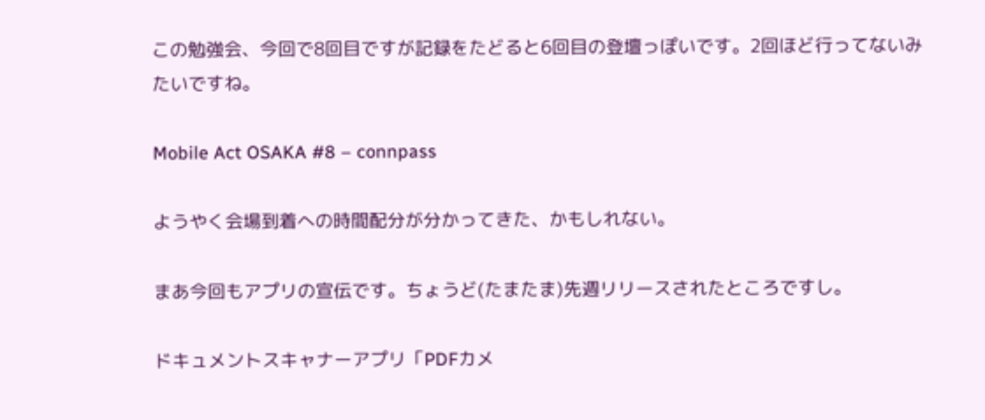この勉強会、今回で8回目ですが記録をたどると6回目の登壇っぽいです。2回ほど行ってないみたいですね。

Mobile Act OSAKA #8 – connpass

ようやく会場到着への時間配分が分かってきた、かもしれない。

まあ今回もアプリの宣伝です。ちょうど(たまたま)先週リリースされたところですし。

ドキュメントスキャナーアプリ「PDFカメ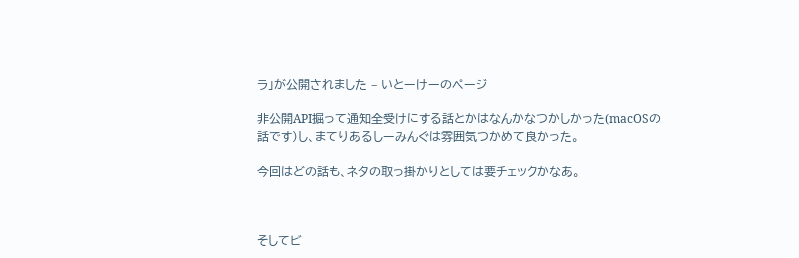ラ」が公開されました – いとーけーのページ

非公開API掘って通知全受けにする話とかはなんかなつかしかった(macOSの話です)し、まてりあるしーみんぐは雰囲気つかめて良かった。

今回はどの話も、ネタの取っ掛かりとしては要チェックかなあ。



そしてビ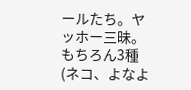ールたち。ヤッホー三昧。もちろん3種(ネコ、よなよ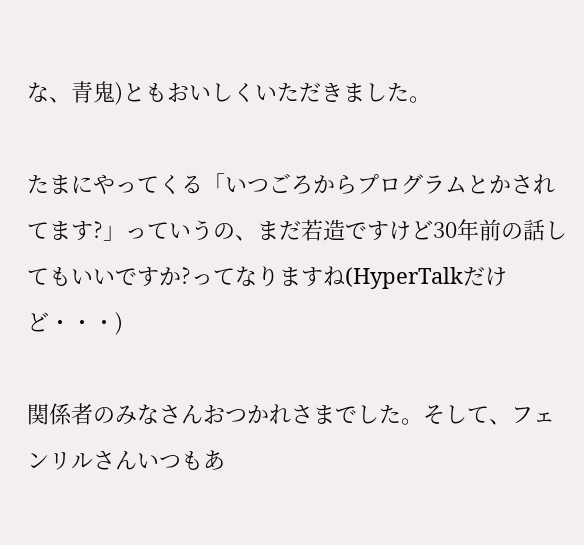な、青鬼)ともおいしくいただきました。

たまにやってくる「いつごろからプログラムとかされてます?」っていうの、まだ若造ですけど30年前の話してもいいですか?ってなりますね(HyperTalkだけど・・・)

関係者のみなさんおつかれさまでした。そして、フェンリルさんいつもあ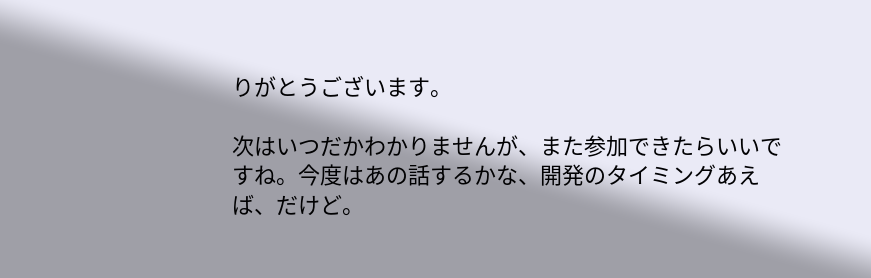りがとうございます。

次はいつだかわかりませんが、また参加できたらいいですね。今度はあの話するかな、開発のタイミングあえば、だけど。